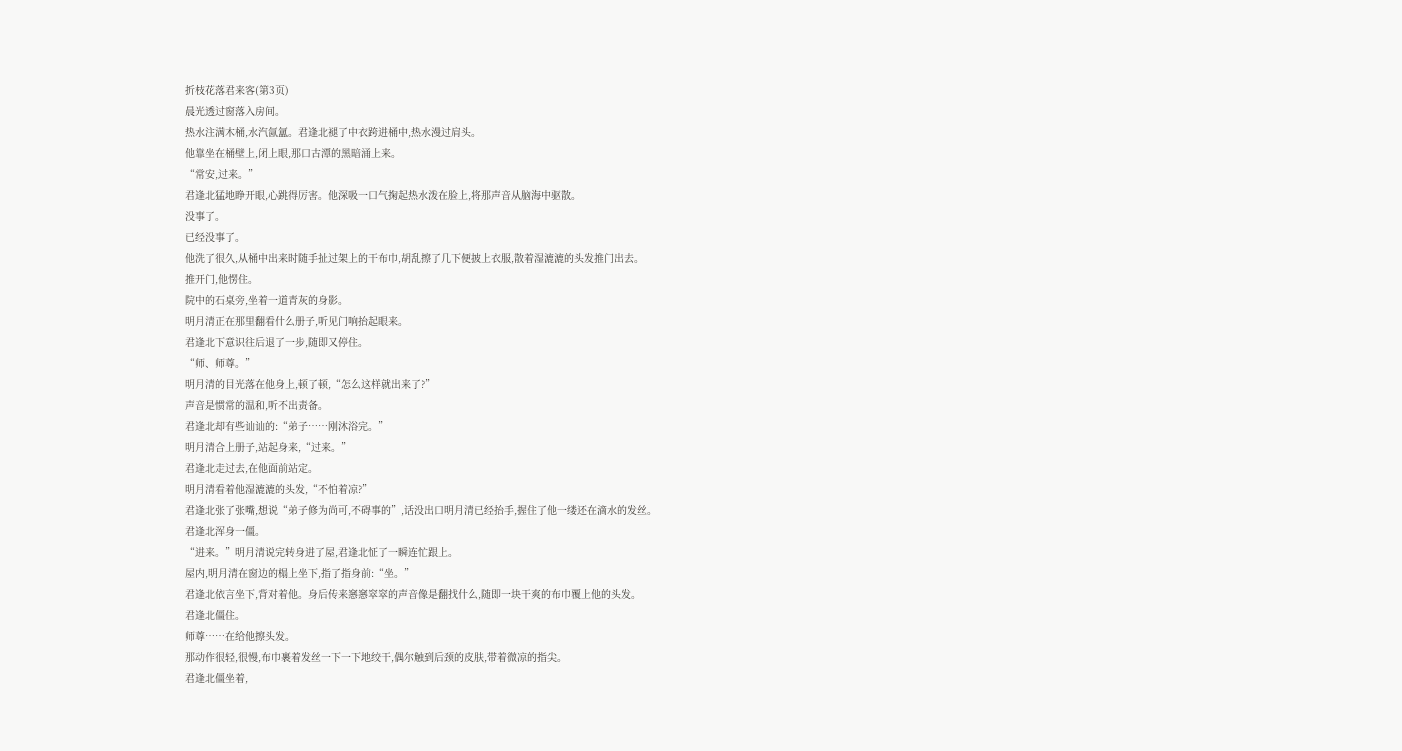折枝花落君来客(第3页)
晨光透过窗落入房间。
热水注满木桶,水汽氤氲。君逢北褪了中衣跨进桶中,热水漫过肩头。
他靠坐在桶壁上,闭上眼,那口古潭的黑暗涌上来。
“常安,过来。”
君逢北猛地睁开眼,心跳得厉害。他深吸一口气掬起热水泼在脸上,将那声音从脑海中驱散。
没事了。
已经没事了。
他洗了很久,从桶中出来时随手扯过架上的干布巾,胡乱擦了几下便披上衣服,散着湿漉漉的头发推门出去。
推开门,他愣住。
院中的石桌旁,坐着一道青灰的身影。
明月清正在那里翻看什么册子,听见门响抬起眼来。
君逢北下意识往后退了一步,随即又停住。
“师、师尊。”
明月清的目光落在他身上,顿了顿,“怎么这样就出来了?”
声音是惯常的温和,听不出责备。
君逢北却有些讪讪的:“弟子……刚沐浴完。”
明月清合上册子,站起身来,“过来。”
君逢北走过去,在他面前站定。
明月清看着他湿漉漉的头发,“不怕着凉?”
君逢北张了张嘴,想说“弟子修为尚可,不碍事的”,话没出口明月清已经抬手,握住了他一缕还在滴水的发丝。
君逢北浑身一僵。
“进来。”明月清说完转身进了屋,君逢北怔了一瞬连忙跟上。
屋内,明月清在窗边的榻上坐下,指了指身前:“坐。”
君逢北依言坐下,背对着他。身后传来窸窸窣窣的声音像是翻找什么,随即一块干爽的布巾覆上他的头发。
君逢北僵住。
师尊……在给他擦头发。
那动作很轻,很慢,布巾裹着发丝一下一下地绞干,偶尔触到后颈的皮肤,带着微凉的指尖。
君逢北僵坐着,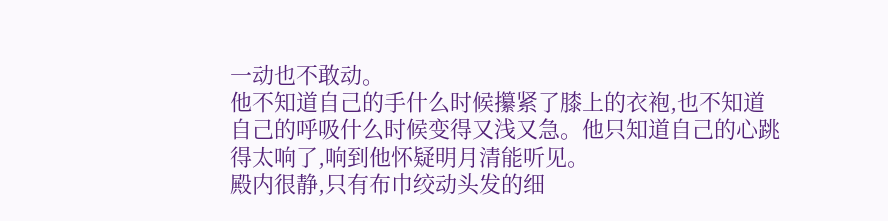一动也不敢动。
他不知道自己的手什么时候攥紧了膝上的衣袍,也不知道自己的呼吸什么时候变得又浅又急。他只知道自己的心跳得太响了,响到他怀疑明月清能听见。
殿内很静,只有布巾绞动头发的细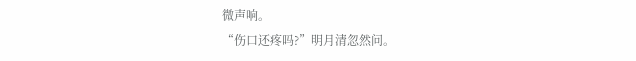微声响。
“伤口还疼吗?”明月清忽然问。